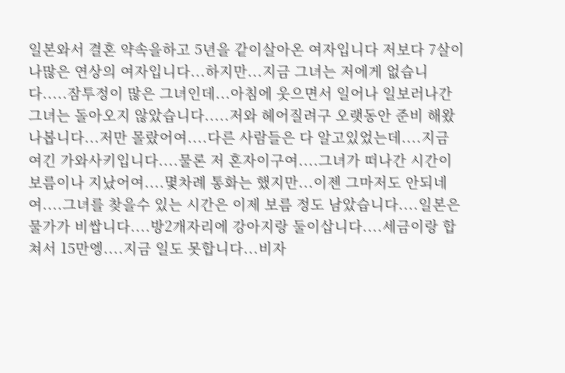일본와서 결혼 약속을하고 5년을 같이살아온 여자입니다 저보다 7살이나많은 연상의 여자입니다...하지만...지금 그녀는 저에게 없습니다.....잠투정이 많은 그녀인데...아침에 웃으면서 일어나 일보러나간 그녀는 돌아오지 않았습니다.....저와 헤어질려구 오랫동안 준비 해왔나봅니다...저만 몰랐어여....다른 사람들은 다 알고있었는데....지금 여긴 가와사키입니다....물론 저 혼자이구여....그녀가 떠나간 시간이 보름이나 지났어여....몇차례 통화는 했지만...이젠 그마저도 안되네여....그녀를 찾을수 있는 시간은 이제 보름 정도 남았습니다....일본은 물가가 비쌉니다....방2개자리에 강아지랑 둘이삽니다....세금이랑 합쳐서 15만엥....지금 일도 못합니다...비자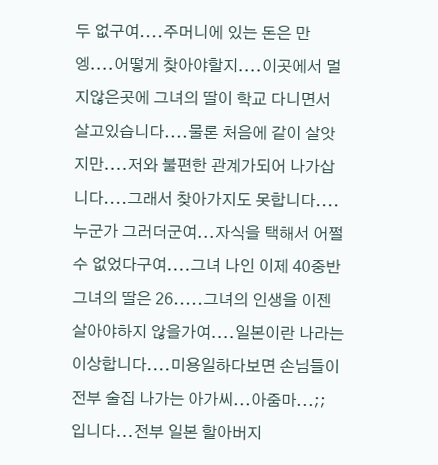두 없구여....주머니에 있는 돈은 만엥....어떻게 찾아야할지....이곳에서 멀지않은곳에 그녀의 딸이 학교 다니면서 살고있습니다....물론 처음에 같이 살앗지만....저와 불편한 관계가되어 나가삽니다....그래서 찾아가지도 못합니다....누군가 그러더군여...자식을 택해서 어쩔수 없었다구여....그녀 나인 이제 40중반 그녀의 딸은 26.....그녀의 인생을 이젠 살아야하지 않을가여....일본이란 나라는 이상합니다....미용일하다보면 손님들이 전부 술집 나가는 아가씨...아줌마...;; 입니다...전부 일본 할아버지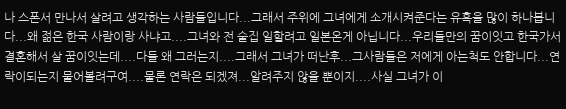나 스폰서 만나서 살려고 생각하는 사람들입니다...그래서 주위에 그녀에게 소개시켜준다는 유혹을 많이 하나봅니다...왜 젊은 한국 사람이랑 사냐고....그녀와 전 술집 일할려고 일본온게 아닙니다...우리들만의 꿈이잇고 한국가서 결혼해서 살 꿈이잇는데....다들 왜 그러는지....그래서 그녀가 떠난후...그사람들은 저에게 아는척도 안합니다...연락이되는지 물어볼려구여....물론 연락은 되겠져...알려주지 않을 뿐이지....사실 그녀가 이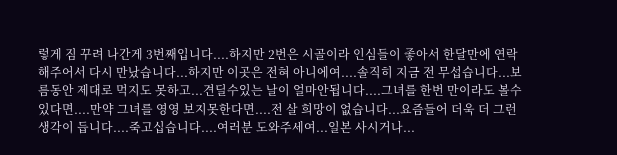렇게 짐 꾸려 나간게 3번째입니다....하지만 2번은 시골이라 인심들이 좋아서 한달만에 연락 해주어서 다시 만났습니다...하지만 이곳은 전혀 아니에여....솔직히 지금 전 무섭습니다...보름동안 제대로 먹지도 못하고...견딜수있는 날이 얼마안됩니다....그녀를 한번 만이라도 볼수있다면....만약 그녀를 영영 보지못한다면....전 살 희망이 없습니다...요즘들어 더욱 더 그런생각이 듭니다....죽고십습니다....여러분 도와주세여...일본 사시거나...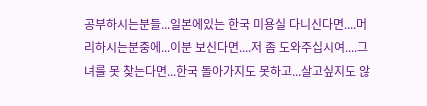공부하시는분들...일본에있는 한국 미용실 다니신다면....머리하시는분중에...이분 보신다면....저 좀 도와주십시여....그녀를 못 찾는다면...한국 돌아가지도 못하고...살고싶지도 않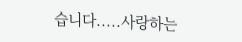습니다.....사랑하는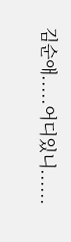김순애.....어디있니......